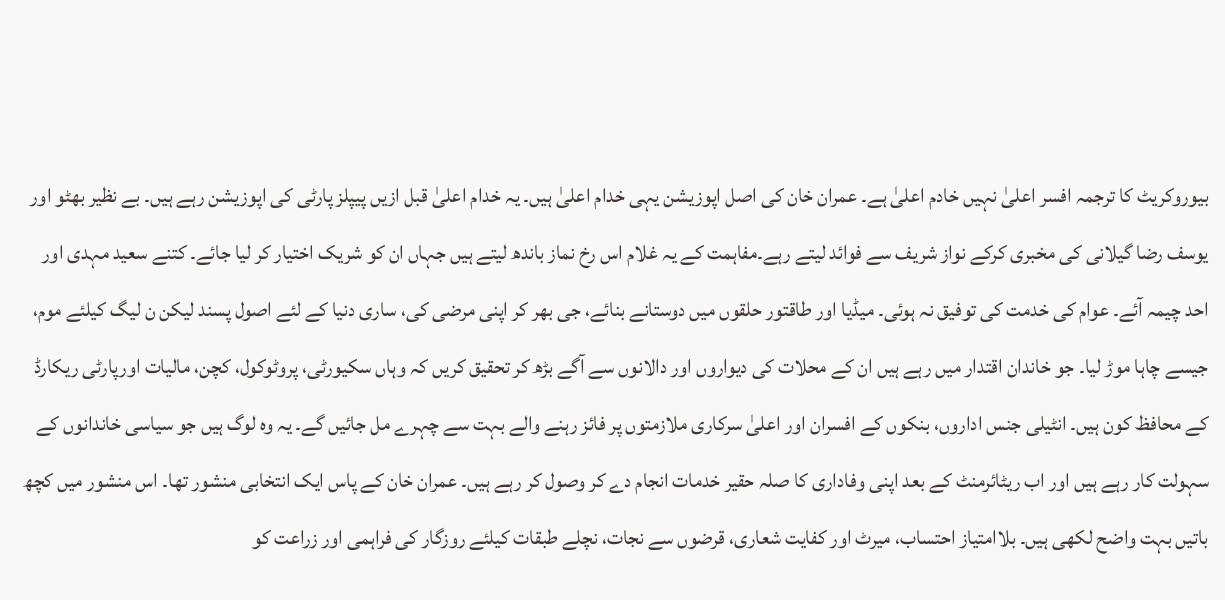بیوروکریٹ کا ترجمہ افسر اعلیٰ نہیں خادم اعلیٰ ہے۔ عمران خان کی اصل اپوزیشن یہی خدام اعلیٰ ہیں۔ یہ خدام اعلیٰ قبل ازیں پیپلز پارٹی کی اپوزیشن رہے ہیں۔ بے نظیر بھٹو اور یوسف رضا گیلانی کی مخبری کرکے نواز شریف سے فوائد لیتے رہے۔مفاہمت کے یہ غلام اس رخ نماز باندھ لیتے ہیں جہاں ان کو شریک اختیار کر لیا جائے۔ کتنے سعید مہدی اور احد چیمہ آئے۔ عوام کی خدمت کی توفیق نہ ہوئی۔ میڈیا اور طاقتور حلقوں میں دوستانے بنائے، جی بھر کر اپنی مرضی کی، ساری دنیا کے لئے اصول پسند لیکن ن لیگ کیلئے موم، جیسے چاہا موڑ لیا۔ جو خاندان اقتدار میں رہے ہیں ان کے محلات کی دیواروں اور دالانوں سے آگے بڑھ کر تحقیق کریں کہ وہاں سکیورٹی، پروٹوکول، کچن، مالیات اورپارٹی ریکارڈ کے محافظ کون ہیں۔ انٹیلی جنس اداروں، بنکوں کے افسران اور اعلیٰ سرکاری ملازمتوں پر فائز رہنے والے بہت سے چہرے مل جائیں گے۔ یہ وہ لوگ ہیں جو سیاسی خاندانوں کے سہولت کار رہے ہیں اور اب ریٹائرمنٹ کے بعد اپنی وفاداری کا صلہ حقیر خدمات انجام دے کر وصول کر رہے ہیں۔ عمران خان کے پاس ایک انتخابی منشور تھا۔ اس منشور میں کچھ باتیں بہت واضح لکھی ہیں۔ بلاامتیاز احتساب، میرٹ اور کفایت شعاری، قرضوں سے نجات، نچلے طبقات کیلئے روزگار کی فراہمی اور زراعت کو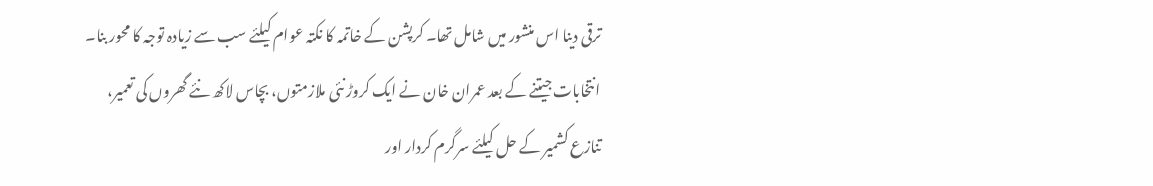ترقی دینا اس منشور میں شامل تھا۔ کرپشن کے خاتمہ کا نکتہ عوام کیلئے سب سے زیادہ توجہ کا محور بنا۔ انتخابات جیتنے کے بعد عمران خان نے ایک کروڑ نئی ملازمتوں، بچاس لاکھ نئے گھروں کی تعمیر، تنازع کشمیر کے حل کیلئے سرگرم کردار اور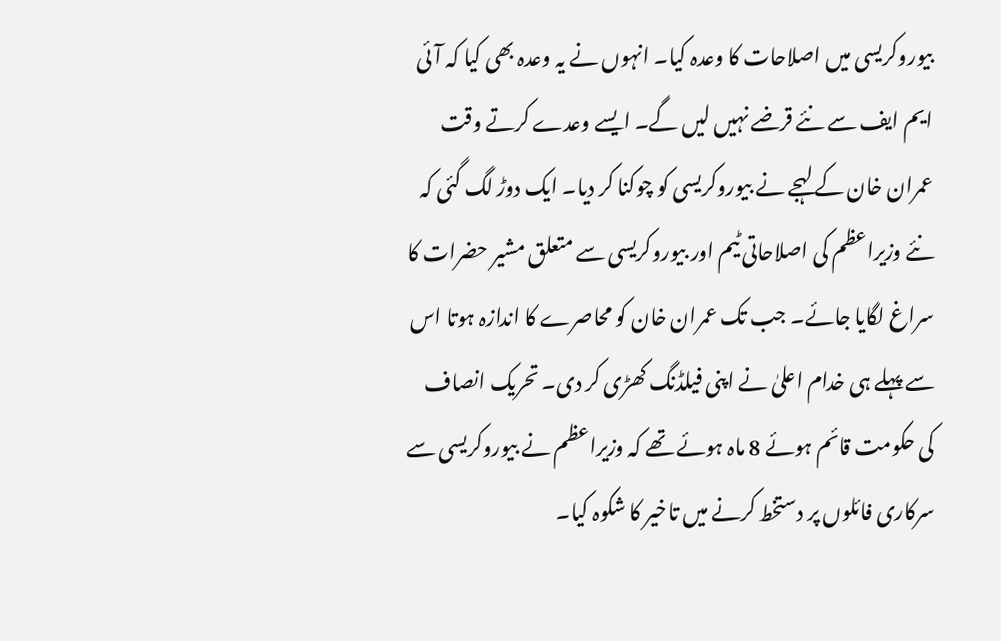بیوروکریسی میں اصلاحات کا وعدہ کیا۔ انہوں نے یہ وعدہ بھی کیا کہ آئی ایم ایف سے نئے قرضے نہیں لیں گے۔ ایسے وعدے کرتے وقت عمران خان کے لہجے نے بیوروکریسی کو چوکنا کر دیا۔ ایک دوڑ لگ گئی کہ نئے وزیراعظم کی اصلاحاتی ٹیم اور بیوروکریسی سے متعلق مشیر حضرات کا سراغ لگایا جائے۔ جب تک عمران خان کو محاصرے کا اندازہ ہوتا اس سے پہلے ہی خدام اعلیٰ نے اپنی فیلڈنگ کھڑی کر دی۔ تحریک انصاف کی حکومت قائم ہوئے 8 ماہ ہوئے تھے کہ وزیراعظم نے بیوروکریسی سے سرکاری فائلوں پر دستخط کرنے میں تاخیر کا شکوہ کیا۔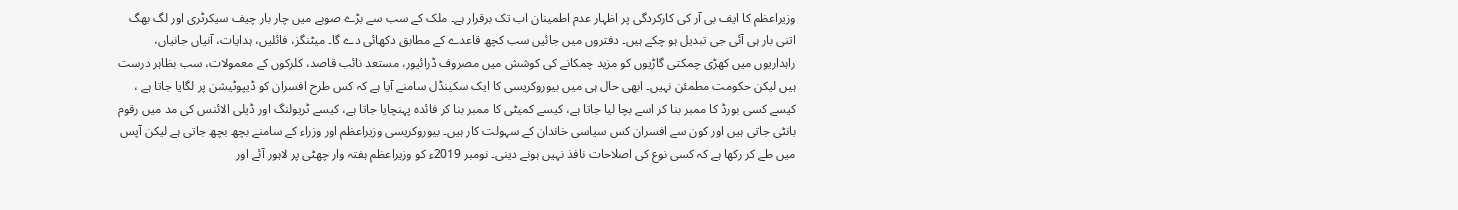وزیراعظم کا ایف بی آر کی کارکردگی پر اظہار عدم اطمینان اب تک برقرار ہے۔ ملک کے سب سے بڑے صوبے میں چار بار چیف سیکرٹری اور لگ بھگ اتنی بار ہی آئی جی تبدیل ہو چکے ہیں۔ دفتروں میں جائیں سب کچھ قاعدے کے مطابق دکھائی دے گا۔ میٹنگز، فائلیں، ہدایات، آنیاں جانیاں، راہداریوں میں کھڑی چمکتی گاڑیوں کو مزید چمکانے کی کوشش میں مصروف ڈرائیور، مستعد نائب قاصد، کلرکوں کے معمولات، سب بظاہر درست ہیں لیکن حکومت مطمئن نہیں۔ ابھی حال ہی میں بیوروکریسی کا ایک سکینڈل سامنے آیا ہے کہ کس طرح افسران کو ڈیپوٹیشن پر لگایا جاتا ہے ، کیسے کسی بورڈ کا ممبر بنا کر اسے بچا لیا جاتا ہے، کیسے کمیٹی کا ممبر بنا کر فائدہ پہنچایا جاتا ہے، کیسے ٹریولنگ اور ڈیلی الائنس کی مد میں رقوم بانٹی جاتی ہیں اور کون سے افسران کس سیاسی خاندان کے سہولت کار ہیں۔ بیوروکریسی وزیراعظم اور وزراء کے سامنے بچھ بچھ جاتی ہے لیکن آپس میں طے کر رکھا ہے کہ کسی نوع کی اصلاحات نافذ نہیں ہونے دینی۔ نومبر 2019ء کو وزیراعظم ہفتہ وار چھٹی پر لاہور آئے اور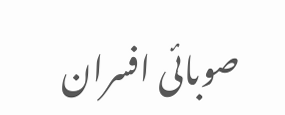صوبائی افسران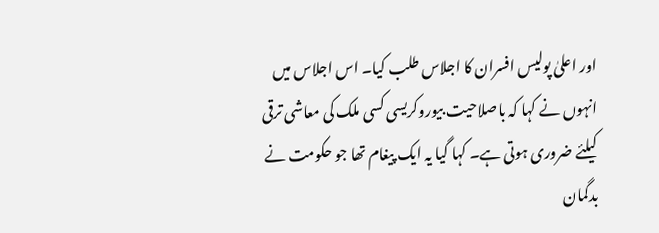اور اعلیٰ پولیس افسران کا اجلاس طلب کیا۔ اس اجلاس میں انہوں نے کہا کہ باصلاحیت بیوروکریسی کسی ملک کی معاشی ترقی کیلئے ضروری ہوتی ہے۔ کہا گیا یہ ایک پیغام تھا جو حکومت نے بدگمان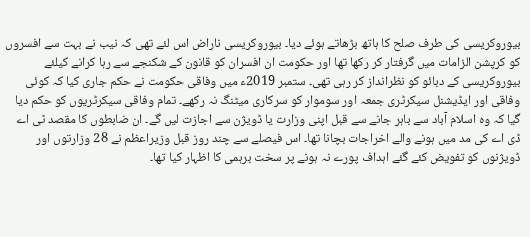بیوروکریسی کی طرف صلح کا ہاتھ بڑھاتے ہوئے دیا۔ بیوروکریسی ناراض اس لئے تھی کہ نیب نے بہت سے افسروں کو کرپشن الزامات میں گرفتار کر رکھا تھا اور حکومت ان افسران کو قانون کے شکنجے سے رہا کرانے کیلئے بیوروکریسی کے دبائو کو نظرانداز کر رہی تھی۔ ستمبر 2019ء میں وفاقی حکومت نے حکم جاری کیا کہ کوئی وفاقی اور ایڈیشنل سیکرٹری جمعہ اور سوموار کو سرکاری میٹنگ نہ رکھے۔ تمام وفاقی سیکرٹریوں کو حکم دیا گیا کہ وہ اسلام آباد سے باہر جانے سے قبل اپنی وزارت یا ڈویژن سے اجازت لیں گے۔ ان ضابطوں کا مقصد ٹی اے ڈی اے کی مد میں ہونے والے اخراجات بچانا تھا۔ اس فیصلے سے چند روز قبل وزیراعظم نے 28 وزارتوں اور ڈویژنوں کو تفویض کئے گئے اہداف پورے نہ ہونے پر سخت برہمی کا اظہار کیا تھا۔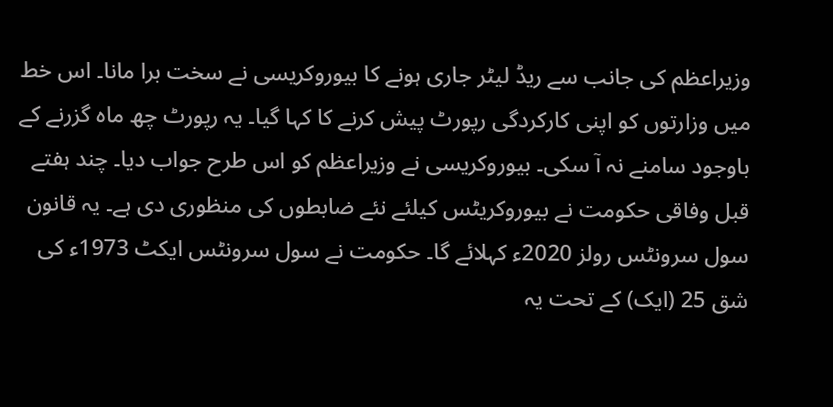وزیراعظم کی جانب سے ریڈ لیٹر جاری ہونے کا بیوروکریسی نے سخت برا مانا۔ اس خط میں وزارتوں کو اپنی کارکردگی رپورٹ پیش کرنے کا کہا گیا۔ یہ رپورٹ چھ ماہ گزرنے کے باوجود سامنے نہ آ سکی۔ بیوروکریسی نے وزیراعظم کو اس طرح جواب دیا۔ چند ہفتے قبل وفاقی حکومت نے بیوروکریٹس کیلئے نئے ضابطوں کی منظوری دی ہے۔ یہ قانون سول سرونٹس رولز 2020ء کہلائے گا۔ حکومت نے سول سرونٹس ایکٹ 1973ء کی شق 25 (ایک) کے تحت یہ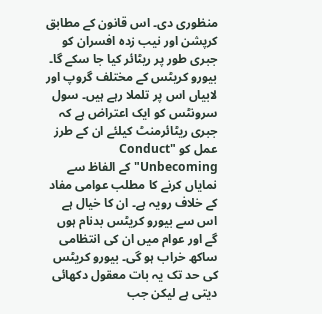منظوری دی۔ اس قانون کے مطابق کرپشن اور نیب زدہ افسران کو جبری طور پر ریٹائر کیا جا سکے گا۔ بیورو کریٹس کے مختلف گروپ اور لابیاں اس پر تلملا رہے ہیں۔ سول سرونٹس کو ایک اعتراض ہے کہ جبری ریٹائرمنٹ کیلئے ان کے طرز عمل کو "Conduct Unbecoming" کے الفاظ سے نمایاں کرنے کا مطلب عوامی مفاد کے خلاف رویہ ہے۔ ان کا خیال ہے اس سے بیورو کریٹس بدنام ہوں گے اور عوام میں ان کی انتظامی ساکھ خراب ہو گی۔ بیورو کریٹس کی حد تک یہ بات معقول دکھائی دیتی ہے لیکن جب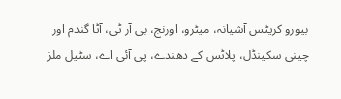بیورو کریٹس آشیانہ، میٹرو، اورنج، بی آر ٹی، آٹا گندم اور چینی سکینڈل، پلاٹس کے دھندے، پی آئی اے، سٹیل ملز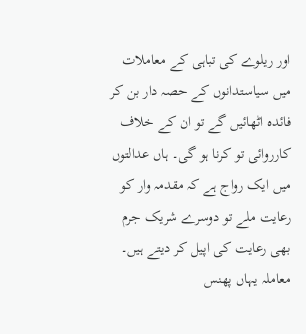اور ریلوے کی تباہی کے معاملات میں سیاستدانوں کے حصہ دار بن کر فائدہ اٹھائیں گے تو ان کے خلاف کارروائی تو کرنا ہو گی۔ ہاں عدالتوں میں ایک رواج ہے کہ مقدمہ وار کو رعایت ملے تو دوسرے شریک جرم بھی رعایت کی اپیل کر دیتے ہیں۔ معاملہ یہاں پھنس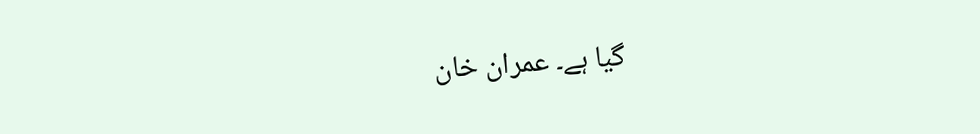گیا ہے۔ عمران خان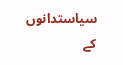سیاستدانوں کے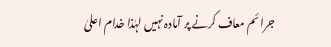جرائم معاف کرنے پر آمادہ نہیں لہٰذا خدام اعلیٰ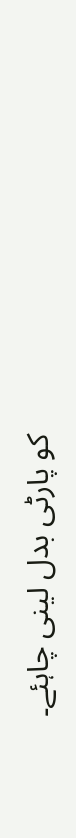کو پارٹی بدل لینی چاہئے۔